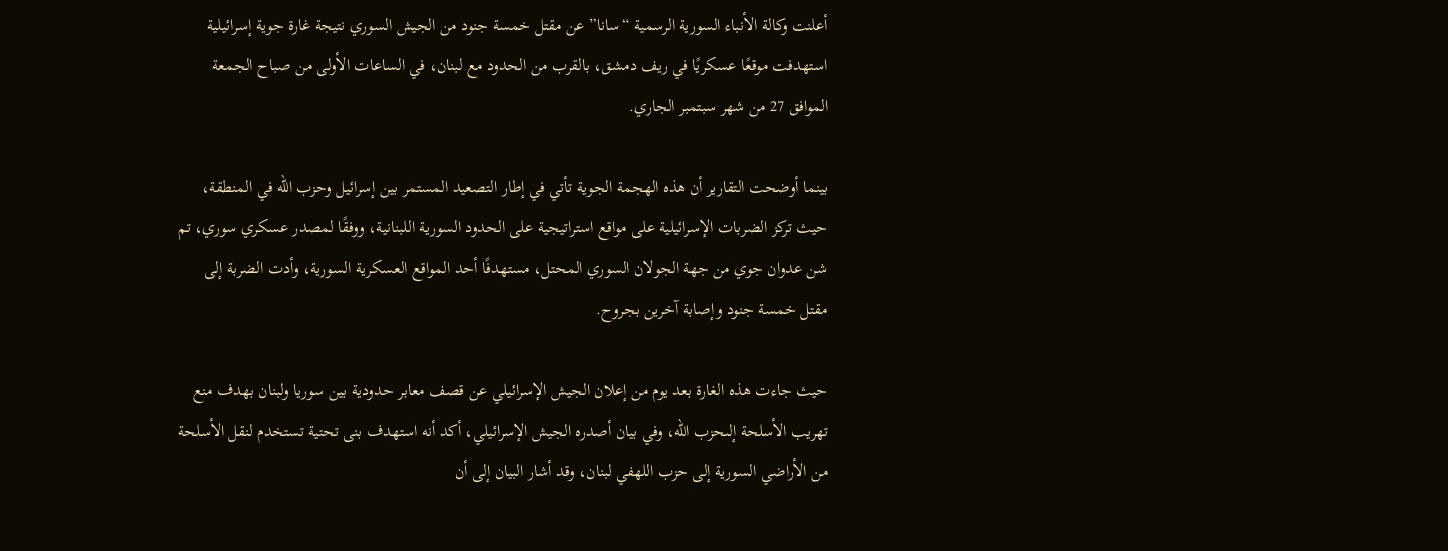أعلنت وكالة الأنباء السورية الرسمية “سانا” عن مقتل خمسة جنود من الجيش السوري نتيجة غارة جوية إسرائيلية استهدفت موقعًا عسكريًا في ريف دمشق، بالقرب من الحدود مع لبنان، في الساعات الأولى من صباح الجمعة الموافق 27 من شهر سبتمبر الجاري.

بينما أوضحت التقارير أن هذه الهجمة الجوية تأتي في إطار التصعيد المستمر بين إسرائيل وحزب الله في المنطقة، حيث تركز الضربات الإسرائيلية على مواقع استراتيجية على الحدود السورية اللبنانية، ووفقًا لمصدر عسكري سوري، تم شن عدوان جوي من جهة الجولان السوري المحتل، مستهدفًا أحد المواقع العسكرية السورية، وأدت الضربة إلى مقتل خمسة جنود وإصابة آخرين بجروح.

حيث جاءت هذه الغارة بعد يوم من إعلان الجيش الإسرائيلي عن قصف معابر حدودية بين سوريا ولبنان بهدف منع تهريب الأسلحة إلىحزب الله، وفي بيان أصدره الجيش الإسرائيلي، أكد أنه استهدف بنى تحتية تستخدم لنقل الأسلحة من الأراضي السورية إلى حزب اللهفي لبنان، وقد أشار البيان إلى أن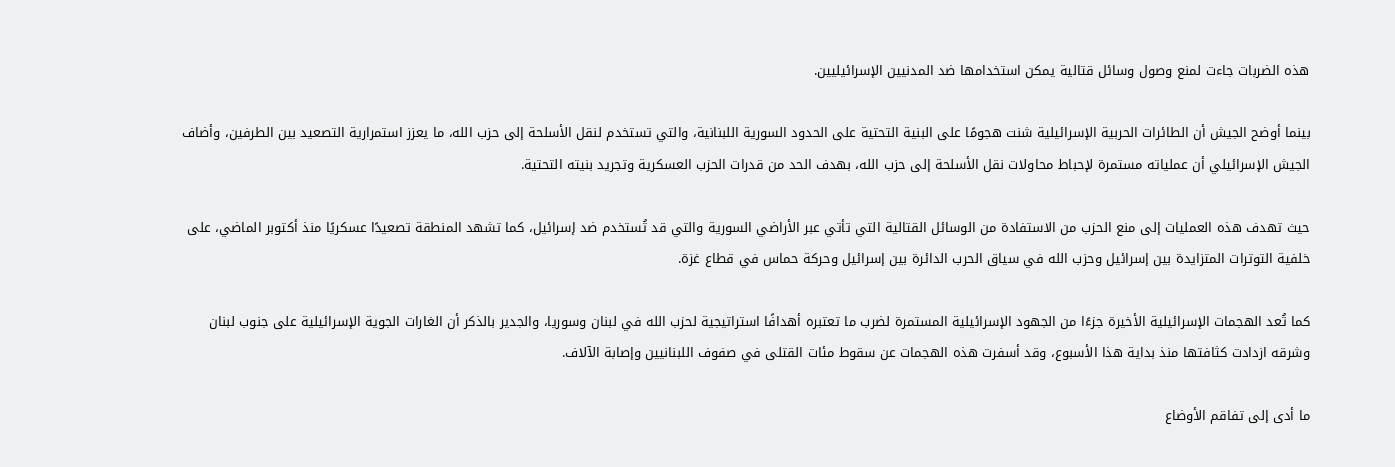هذه الضربات جاءت لمنع وصول وسائل قتالية يمكن استخدامها ضد المدنيين الإسرائيليين.

بينما أوضح الجيش أن الطائرات الحربية الإسرائيلية شنت هجومًا على البنية التحتية على الحدود السورية اللبنانية، والتي تستخدم لنقل الأسلحة إلى حزب الله، ما يعزز استمرارية التصعيد بين الطرفين، وأضاف الجيش الإسرائيلي أن عملياته مستمرة لإحباط محاولات نقل الأسلحة إلى حزب الله، بهدف الحد من قدرات الحزب العسكرية وتجريد بنيته التحتية.

حيث تهدف هذه العمليات إلى منع الحزب من الاستفادة من الوسائل القتالية التي تأتي عبر الأراضي السورية والتي قد تُستخدم ضد إسرائيل، كما تشهد المنطقة تصعيدًا عسكريًا منذ أكتوبر الماضي، على خلفية التوترات المتزايدة بين إسرائيل وحزب الله في سياق الحرب الدائرة بين إسرائيل وحركة حماس في قطاع غزة.

كما تُعد الهجمات الإسرائيلية الأخيرة جزءًا من الجهود الإسرائيلية المستمرة لضرب ما تعتبره أهدافًا استراتيجية لحزب الله في لبنان وسوريا، والجدير بالذكر أن الغارات الجوية الإسرائيلية على جنوب لبنان وشرقه ازدادت كثافتها منذ بداية هذا الأسبوع، وقد أسفرت هذه الهجمات عن سقوط مئات القتلى في صفوف اللبنانيين وإصابة الآلاف.

ما أدى إلى تفاقم الأوضاع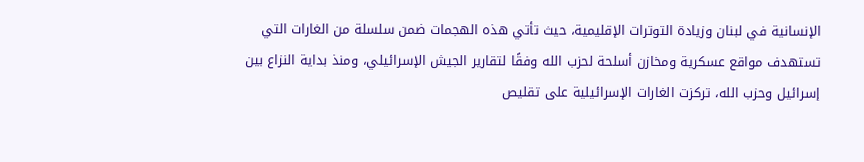الإنسانية في لبنان وزيادة التوترات الإقليمية، حيث تأتي هذه الهجمات ضمن سلسلة من الغارات التي تستهدف مواقع عسكرية ومخازن أسلحة لحزب الله وفقًا لتقارير الجيش الإسرائيلي، ومنذ بداية النزاع بين إسرائيل وحزب الله، تركزت الغارات الإسرائيلية على تقليص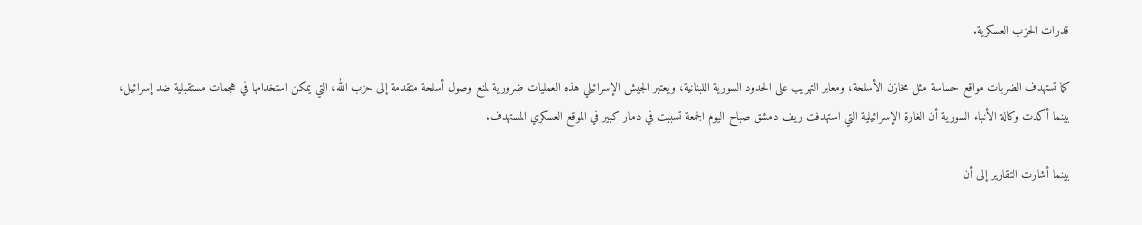قدرات الحزب العسكرية.

كما تستهدف الضربات مواقع حساسة مثل مخازن الأسلحة، ومعابر التهريب على الحدود السورية اللبنانية، ويعتبر الجيش الإسرائيلي هذه العمليات ضرورية لمنع وصول أسلحة متقدمة إلى حزب الله، التي يمكن استخدامها في هجمات مستقبلية ضد إسرائيل، بينما أكدت وكالة الأنباء السورية أن الغارة الإسرائيلية التي استهدفت ريف دمشق صباح اليوم الجمعة تسببت في دمار كبير في الموقع العسكري المستهدف.

بينما أشارت التقارير إلى أن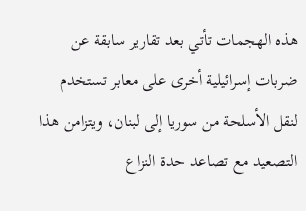هذه الهجمات تأتي بعد تقارير سابقة عن ضربات إسرائيلية أخرى على معابر تستخدم لنقل الأسلحة من سوريا إلى لبنان، ويتزامن هذا التصعيد مع تصاعد حدة النزاع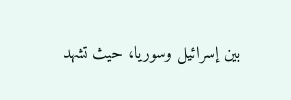بين إسرائيل وسوريا، حيث تشهد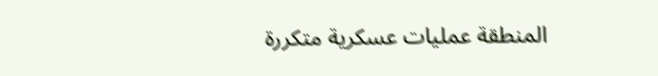المنطقة عمليات عسكرية متكررة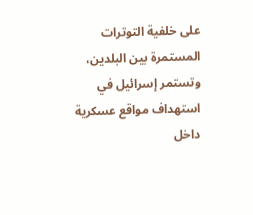على خلفية التوترات المستمرة بين البلدين، وتستمر إسرائيل في استهداف مواقع عسكرية داخل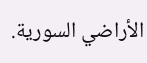الأراضي السورية.